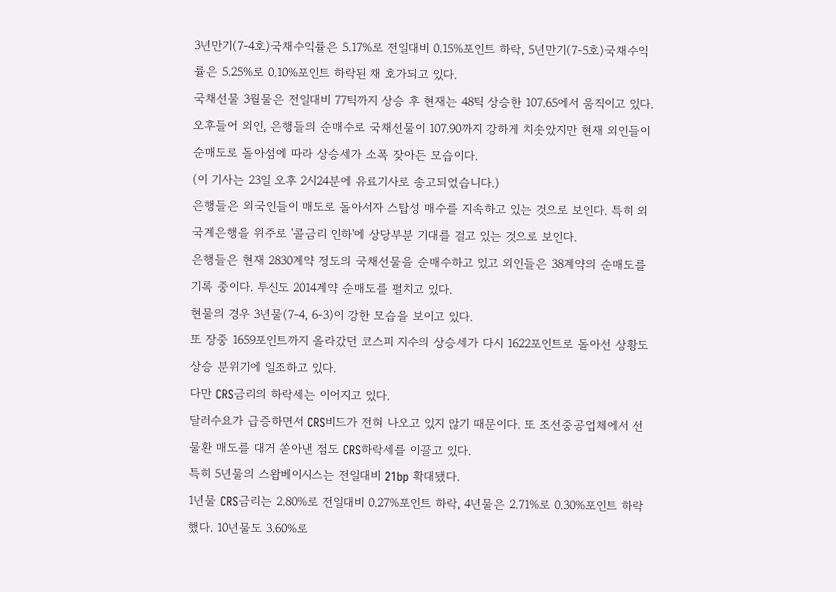3년만기(7-4호)국채수익률은 5.17%로 전일대비 0.15%포인트 하락, 5년만기(7-5호)국채수익률은 5.25%로 0.10%포인트 하락된 채 호가되고 있다.
국채선물 3월물은 전일대비 77틱까지 상승 후 현재는 48틱 상승한 107.65에서 움직이고 있다.
오후들어 외인, 은행들의 순매수로 국채선물이 107.90까지 강하게 치솟았지만 현재 외인들이 순매도로 돌아섬에 따라 상승세가 소폭 잦아든 모습이다.
(이 기사는 23일 오후 2시24분에 유료기사로 송고되었습니다.)
은행들은 외국인들이 매도로 돌아서자 스탑성 매수를 지속하고 있는 것으로 보인다. 특히 외국계은행을 위주로 '콜금리 인하'에 상당부분 기대를 걸고 있는 것으로 보인다.
은행들은 현재 2830계약 정도의 국채선물을 순매수하고 있고 외인들은 38계약의 순매도를 기록 중이다. 투신도 2014계약 순매도를 펼치고 있다.
현물의 경우 3년물(7-4, 6-3)이 강한 모습을 보이고 있다.
또 장중 1659포인트까지 올라갔던 코스피 지수의 상승세가 다시 1622포인트로 돌아선 상황도 상승 분위기에 일조하고 있다.
다만 CRS금리의 하락세는 이어지고 있다.
달러수요가 급증하면서 CRS비드가 전혀 나오고 있지 않기 때문이다. 또 조선중공업체에서 선물환 매도를 대거 쏟아낸 점도 CRS하락세를 이끌고 있다.
특히 5년물의 스왑베이시스는 전일대비 21bp 확대됐다.
1년물 CRS금리는 2.80%로 전일대비 0.27%포인트 하락, 4년물은 2.71%로 0.30%포인트 하락했다. 10년물도 3.60%로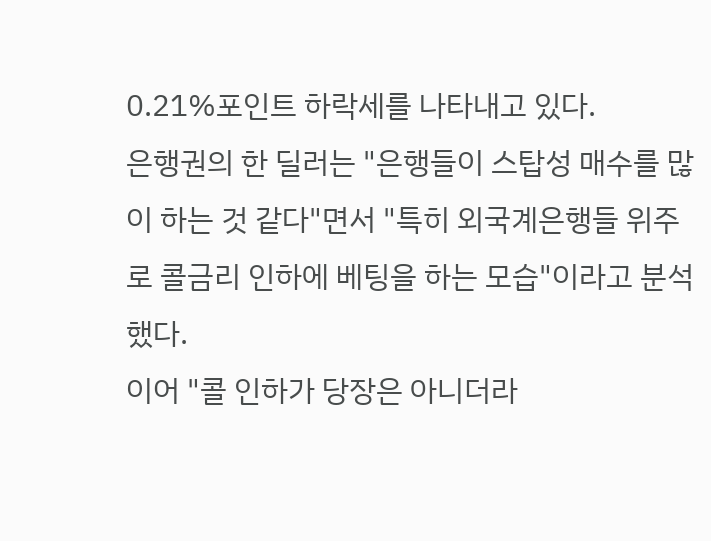0.21%포인트 하락세를 나타내고 있다.
은행권의 한 딜러는 "은행들이 스탑성 매수를 많이 하는 것 같다"면서 "특히 외국계은행들 위주로 콜금리 인하에 베팅을 하는 모습"이라고 분석했다.
이어 "콜 인하가 당장은 아니더라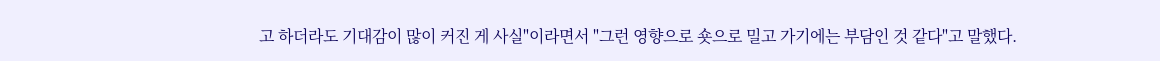고 하더라도 기대감이 많이 커진 게 사실"이라면서 "그런 영향으로 숏으로 밀고 가기에는 부담인 것 같다"고 말했다.